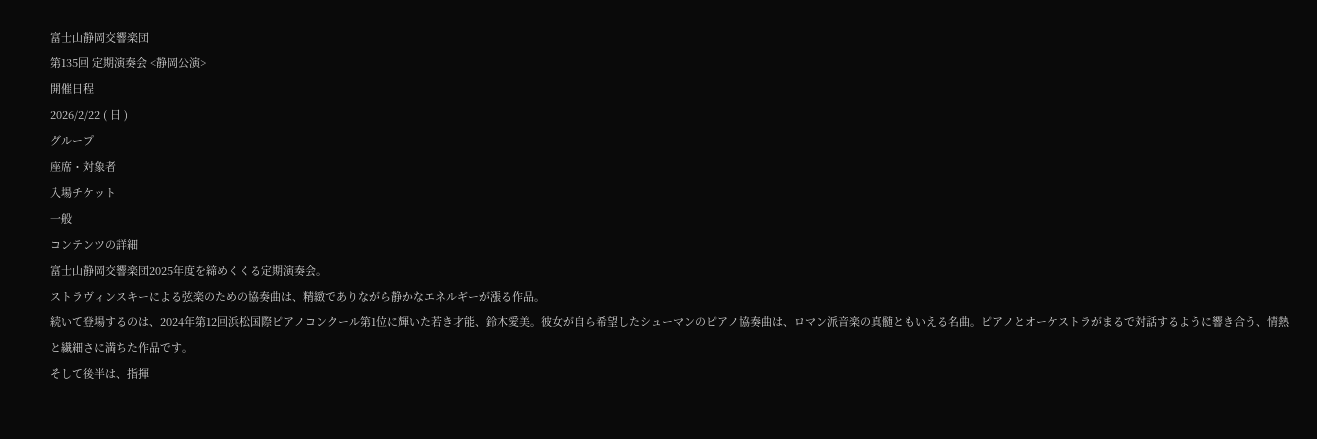富士山静岡交響楽団
第135回 定期演奏会 <静岡公演>
開催日程
2026/2/22 ( 日 )
グループ
座席・対象者
入場チケット
一般
コンテンツの詳細
富士山静岡交響楽団2025年度を締めくくる定期演奏会。
ストラヴィンスキーによる弦楽のための協奏曲は、精緻でありながら静かなエネルギーが漲る作品。
続いて登場するのは、2024年第12回浜松国際ピアノコンクール第1位に輝いた若き才能、鈴木愛美。彼女が自ら希望したシューマンのピアノ協奏曲は、ロマン派音楽の真髄ともいえる名曲。ピアノとオーケストラがまるで対話するように響き合う、情熱と繊細さに満ちた作品です。
そして後半は、指揮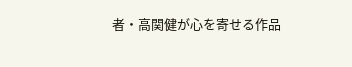者・高関健が心を寄せる作品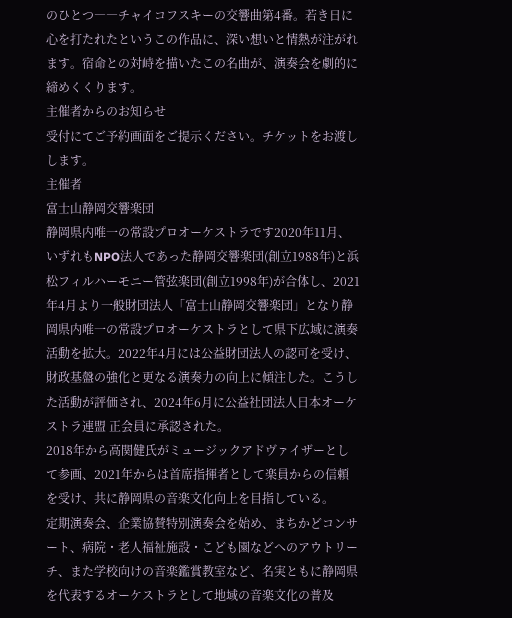のひとつ――チャイコフスキーの交響曲第4番。若き日に心を打たれたというこの作品に、深い想いと情熱が注がれます。宿命との対峙を描いたこの名曲が、演奏会を劇的に締めくくります。
主催者からのお知らせ
受付にてご予約画面をご提示ください。チケットをお渡しします。
主催者
富士山静岡交響楽団
静岡県内唯一の常設プロオーケストラです2020年11月、いずれもNPO法人であった静岡交響楽団(創立1988年)と浜松フィルハーモニー管弦楽団(創立1998年)が合体し、2021年4月より一般財団法人「富士山静岡交響楽団」となり静岡県内唯一の常設プロオーケストラとして県下広域に演奏活動を拡大。2022年4月には公益財団法人の認可を受け、財政基盤の強化と更なる演奏力の向上に傾注した。こうした活動が評価され、2024年6月に公益社団法人日本オーケストラ連盟 正会員に承認された。
2018年から高関健氏がミュージックアドヴァイザーとして参画、2021年からは首席指揮者として楽員からの信頼を受け、共に静岡県の音楽文化向上を目指している。
定期演奏会、企業協賛特別演奏会を始め、まちかどコンサート、病院・老人福祉施設・こども園などへのアウトリーチ、また学校向けの音楽鑑賞教室など、名実ともに静岡県を代表するオーケストラとして地域の音楽文化の普及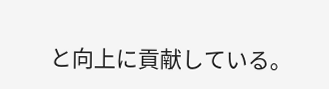と向上に貢献している。